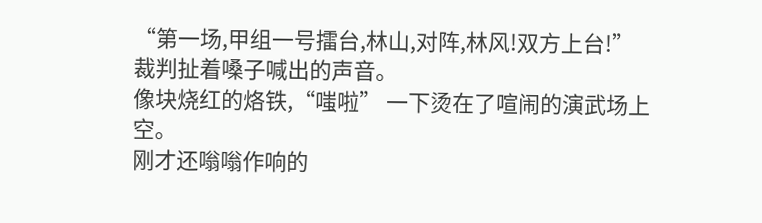“第一场,甲组一号擂台,林山,对阵,林风!双方上台!”
裁判扯着嗓子喊出的声音。
像块烧红的烙铁,“嗤啦” 一下烫在了喧闹的演武场上空。
刚才还嗡嗡作响的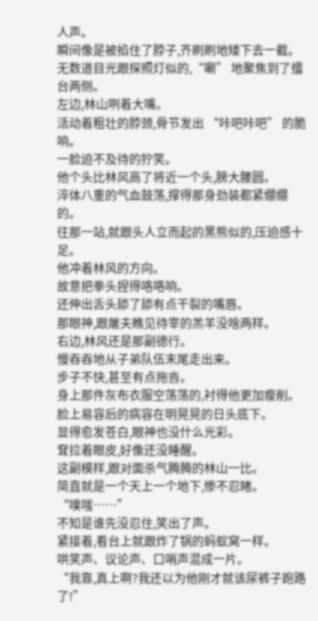人声。
瞬间像是被掐住了脖子,齐刷刷地矮下去一截。
无数道目光跟探照灯似的,“唰” 地聚焦到了擂台两侧。
左边,林山咧着大嘴。
活动着粗壮的脖颈,骨节发出 “咔吧咔吧” 的脆响。
一脸迫不及待的狞笑。
他个头比林风高了将近一个头,膀大腰圆。
淬体八重的气血鼓荡,撑得那身劲装都紧绷绷的。
往那一站,就跟头人立而起的黑熊似的,压迫感十足。
他冲着林风的方向。
故意把拳头捏得咯咯响。
还伸出舌头舔了舔有点干裂的嘴唇。
那眼神,跟屠夫瞧见待宰的羔羊没啥两样。
右边,林风还是那副德行。
慢吞吞地从子弟队伍末尾走出来。
步子不快,甚至有点拖沓。
身上那件灰布衣服空荡荡的,衬得他更加瘦削。
脸上易容后的病容在明晃晃的日头底下。
显得愈发苍白,眼神也没什么光彩。
耷拉着眼皮,好像还没睡醒。
这副模样,跟对面杀气腾腾的林山一比。
简直就是一个天上一个地下,惨不忍睹。
“噗嗤……”
不知是谁先没忍住,笑出了声。
紧接着,看台上就跟炸了锅的蚂蚁窝一样。
哄笑声、议论声、口哨声混成一片。
“我靠,真上啊?我还以为他刚才就该尿裤子跑路了!”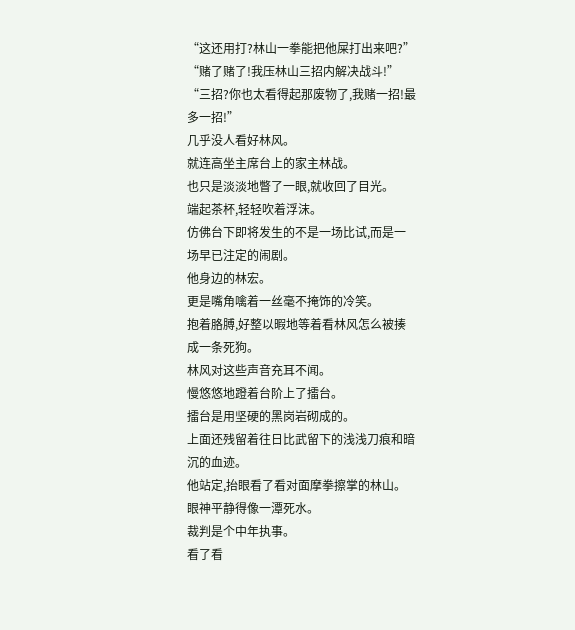“这还用打?林山一拳能把他屎打出来吧?”
“赌了赌了!我压林山三招内解决战斗!”
“三招?你也太看得起那废物了,我赌一招!最多一招!”
几乎没人看好林风。
就连高坐主席台上的家主林战。
也只是淡淡地瞥了一眼,就收回了目光。
端起茶杯,轻轻吹着浮沫。
仿佛台下即将发生的不是一场比试,而是一场早已注定的闹剧。
他身边的林宏。
更是嘴角噙着一丝毫不掩饰的冷笑。
抱着胳膊,好整以暇地等着看林风怎么被揍成一条死狗。
林风对这些声音充耳不闻。
慢悠悠地蹬着台阶上了擂台。
擂台是用坚硬的黑岗岩砌成的。
上面还残留着往日比武留下的浅浅刀痕和暗沉的血迹。
他站定,抬眼看了看对面摩拳擦掌的林山。
眼神平静得像一潭死水。
裁判是个中年执事。
看了看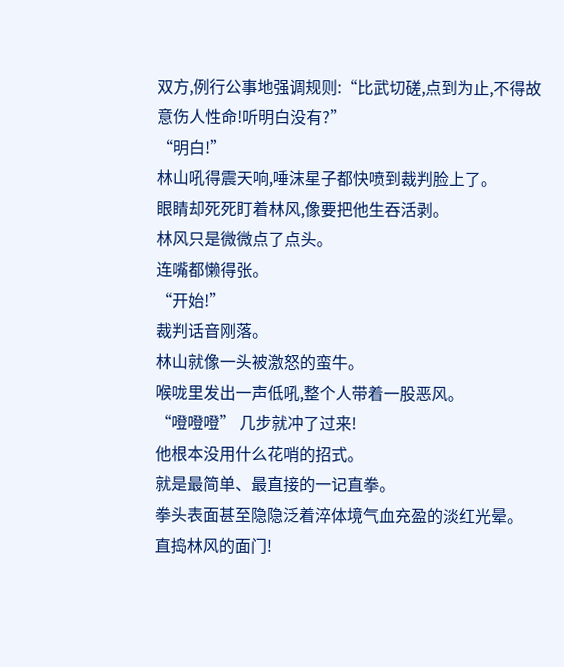双方,例行公事地强调规则:“比武切磋,点到为止,不得故意伤人性命!听明白没有?”
“明白!”
林山吼得震天响,唾沫星子都快喷到裁判脸上了。
眼睛却死死盯着林风,像要把他生吞活剥。
林风只是微微点了点头。
连嘴都懒得张。
“开始!”
裁判话音刚落。
林山就像一头被激怒的蛮牛。
喉咙里发出一声低吼,整个人带着一股恶风。
“噔噔噔” 几步就冲了过来!
他根本没用什么花哨的招式。
就是最简单、最直接的一记直拳。
拳头表面甚至隐隐泛着淬体境气血充盈的淡红光晕。
直捣林风的面门!